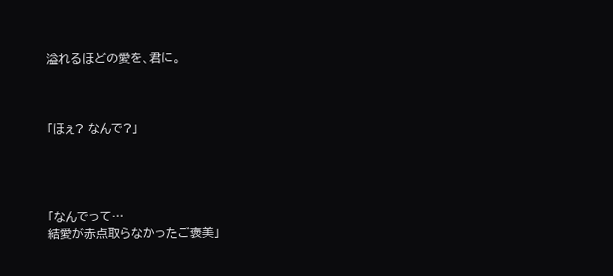溢れるほどの愛を、君に。



「ほぇ? なんで?」




「なんでって…
結愛が赤点取らなかったご褒美」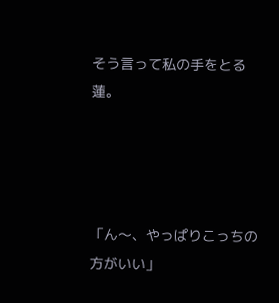そう言って私の手をとる蓮。




「ん〜、やっぱりこっちの方がいい」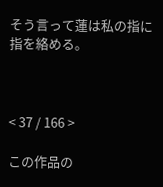そう言って蓮は私の指に指を絡める。



< 37 / 166 >

この作品の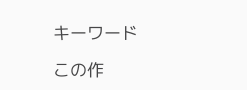キーワード

この作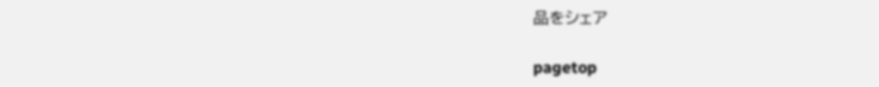品をシェア

pagetop